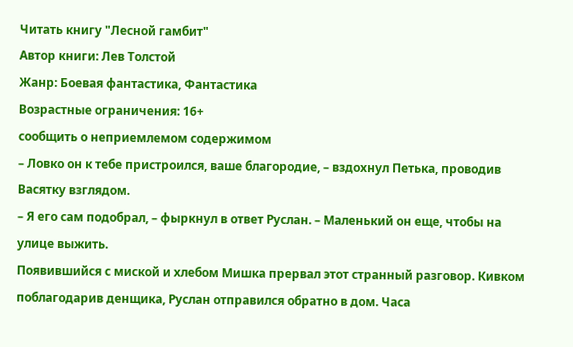Читать книгу "Лесной гамбит"
Автор книги: Лев Толстой
Жанр: Боевая фантастика, Фантастика
Возрастные ограничения: 16+
сообщить о неприемлемом содержимом
– Ловко он к тебе пристроился, ваше благородие, – вздохнул Петька, проводив Васятку взглядом.
– Я его сам подобрал, – фыркнул в ответ Руслан. – Маленький он еще, чтобы на улице выжить.
Появившийся с миской и хлебом Мишка прервал этот странный разговор. Кивком поблагодарив денщика, Руслан отправился обратно в дом. Часа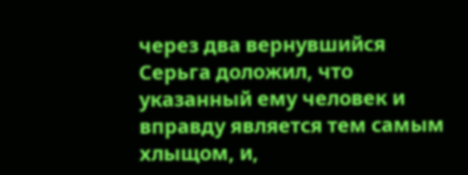через два вернувшийся Серьга доложил, что указанный ему человек и вправду является тем самым хлыщом, и,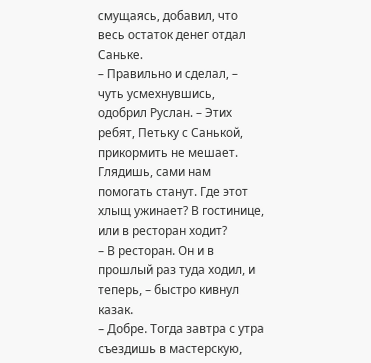смущаясь, добавил, что весь остаток денег отдал Саньке.
– Правильно и сделал, – чуть усмехнувшись, одобрил Руслан. – Этих ребят, Петьку с Санькой, прикормить не мешает. Глядишь, сами нам помогать станут. Где этот хлыщ ужинает? В гостинице, или в ресторан ходит?
– В ресторан. Он и в прошлый раз туда ходил, и теперь, – быстро кивнул казак.
– Добре. Тогда завтра с утра съездишь в мастерскую,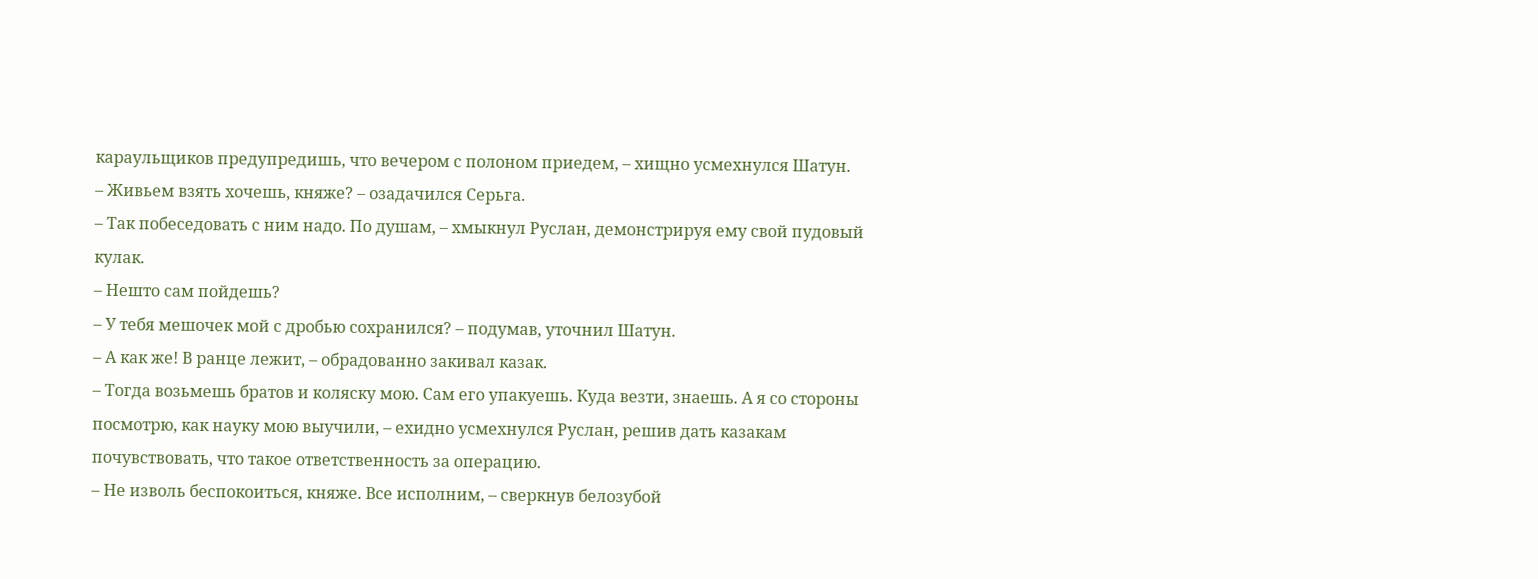караульщиков предупредишь, что вечером с полоном приедем, – хищно усмехнулся Шатун.
– Живьем взять хочешь, княже? – озадачился Серьга.
– Так побеседовать с ним надо. По душам, – хмыкнул Руслан, демонстрируя ему свой пудовый кулак.
– Нешто сам пойдешь?
– У тебя мешочек мой с дробью сохранился? – подумав, уточнил Шатун.
– А как же! В ранце лежит, – обрадованно закивал казак.
– Тогда возьмешь братов и коляску мою. Сам его упакуешь. Куда везти, знаешь. А я со стороны посмотрю, как науку мою выучили, – ехидно усмехнулся Руслан, решив дать казакам почувствовать, что такое ответственность за операцию.
– Не изволь беспокоиться, княже. Все исполним, – сверкнув белозубой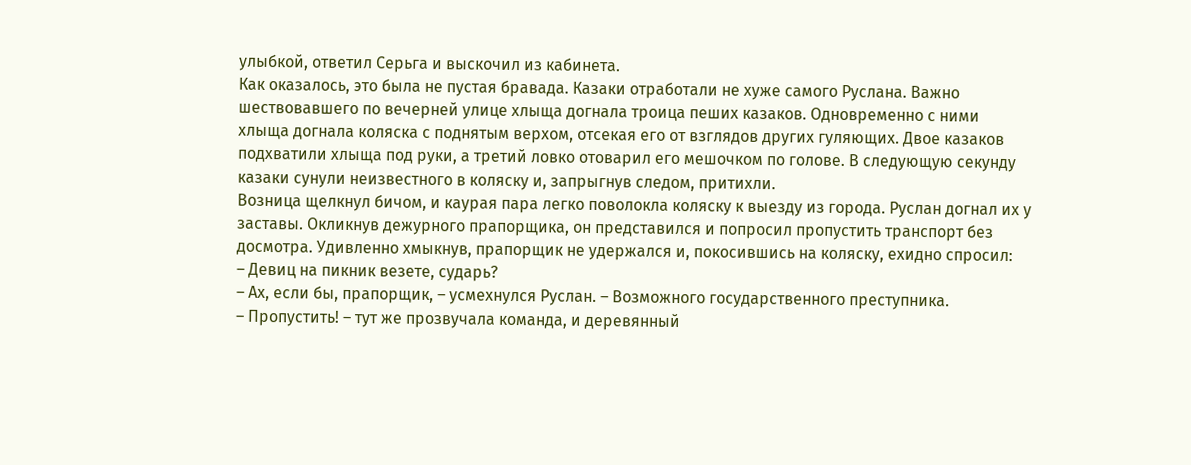улыбкой, ответил Серьга и выскочил из кабинета.
Как оказалось, это была не пустая бравада. Казаки отработали не хуже самого Руслана. Важно шествовавшего по вечерней улице хлыща догнала троица пеших казаков. Одновременно с ними хлыща догнала коляска с поднятым верхом, отсекая его от взглядов других гуляющих. Двое казаков подхватили хлыща под руки, а третий ловко отоварил его мешочком по голове. В следующую секунду казаки сунули неизвестного в коляску и, запрыгнув следом, притихли.
Возница щелкнул бичом, и каурая пара легко поволокла коляску к выезду из города. Руслан догнал их у заставы. Окликнув дежурного прапорщика, он представился и попросил пропустить транспорт без досмотра. Удивленно хмыкнув, прапорщик не удержался и, покосившись на коляску, ехидно спросил:
– Девиц на пикник везете, сударь?
– Ах, если бы, прапорщик, – усмехнулся Руслан. – Возможного государственного преступника.
– Пропустить! – тут же прозвучала команда, и деревянный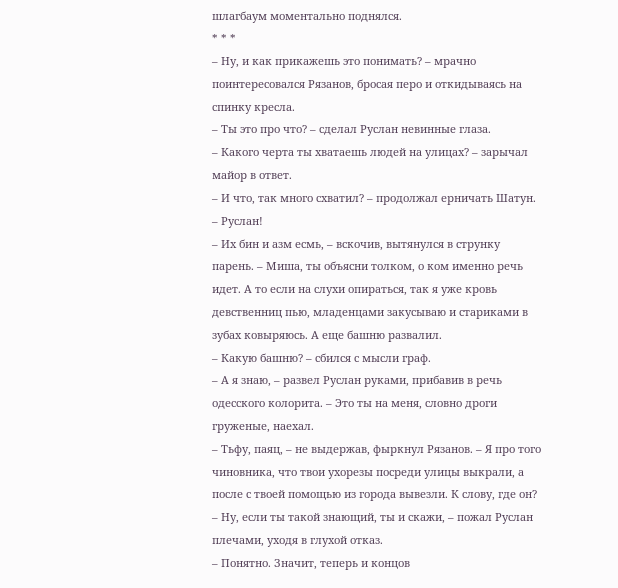шлагбаум моментально поднялся.
* * *
– Ну, и как прикажешь это понимать? – мрачно поинтересовался Рязанов, бросая перо и откидываясь на спинку кресла.
– Ты это про что? – сделал Руслан невинные глаза.
– Какого черта ты хватаешь людей на улицах? – зарычал майор в ответ.
– И что, так много схватил? – продолжал ерничать Шатун.
– Руслан!
– Их бин и азм есмь, – вскочив, вытянулся в струнку парень. – Миша, ты объясни толком, о ком именно речь идет. А то если на слухи опираться, так я уже кровь девственниц пью, младенцами закусываю и стариками в зубах ковыряюсь. А еще башню развалил.
– Какую башню? – сбился с мысли граф.
– А я знаю, – развел Руслан руками, прибавив в речь одесского колорита. – Это ты на меня, словно дроги груженые, наехал.
– Тьфу, паяц, – не выдержав, фыркнул Рязанов. – Я про того чиновника, что твои ухорезы посреди улицы выкрали, а после с твоей помощью из города вывезли. К слову, где он?
– Ну, если ты такой знающий, ты и скажи, – пожал Руслан плечами, уходя в глухой отказ.
– Понятно. Значит, теперь и концов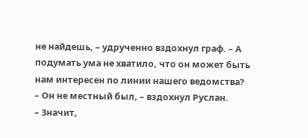не найдешь, – удрученно вздохнул граф. – А подумать ума не хватило, что он может быть нам интересен по линии нашего ведомства?
– Он не местный был, – вздохнул Руслан.
– Значит,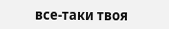все-таки твоя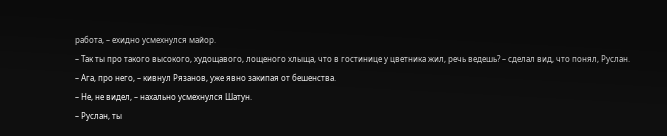работа, – ехидно усмехнулся майор.
– Так ты про такого высокого, худощавого, лощеного хлыща, что в гостинице у цветника жил, речь ведешь? – сделал вид, что понял, Руслан.
– Ага, про него, – кивнул Рязанов, уже явно закипая от бешенства.
– Не, не видел, – нахально усмехнулся Шатун.
– Руслан, ты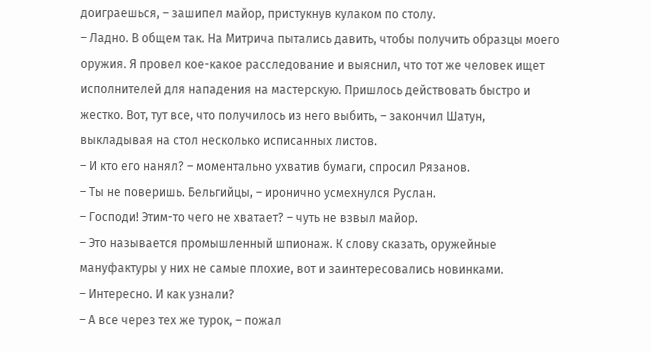доиграешься, – зашипел майор, пристукнув кулаком по столу.
– Ладно. В общем так. На Митрича пытались давить, чтобы получить образцы моего оружия. Я провел кое-какое расследование и выяснил, что тот же человек ищет исполнителей для нападения на мастерскую. Пришлось действовать быстро и жестко. Вот, тут все, что получилось из него выбить, – закончил Шатун, выкладывая на стол несколько исписанных листов.
– И кто его нанял? – моментально ухватив бумаги, спросил Рязанов.
– Ты не поверишь. Бельгийцы, – иронично усмехнулся Руслан.
– Господи! Этим-то чего не хватает? – чуть не взвыл майор.
– Это называется промышленный шпионаж. К слову сказать, оружейные мануфактуры у них не самые плохие, вот и заинтересовались новинками.
– Интересно. И как узнали?
– А все через тех же турок, – пожал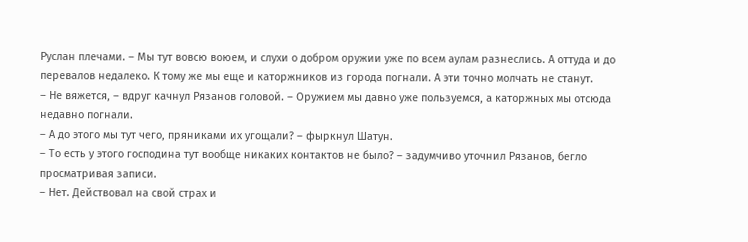Руслан плечами. – Мы тут вовсю воюем, и слухи о добром оружии уже по всем аулам разнеслись. А оттуда и до перевалов недалеко. К тому же мы еще и каторжников из города погнали. А эти точно молчать не станут.
– Не вяжется, – вдруг качнул Рязанов головой. – Оружием мы давно уже пользуемся, а каторжных мы отсюда недавно погнали.
– А до этого мы тут чего, пряниками их угощали? – фыркнул Шатун.
– То есть у этого господина тут вообще никаких контактов не было? – задумчиво уточнил Рязанов, бегло просматривая записи.
– Нет. Действовал на свой страх и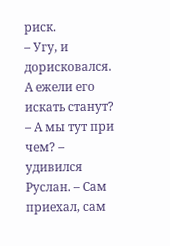риск.
– Угу, и дорисковался. А ежели его искать станут?
– А мы тут при чем? – удивился Руслан. – Сам приехал, сам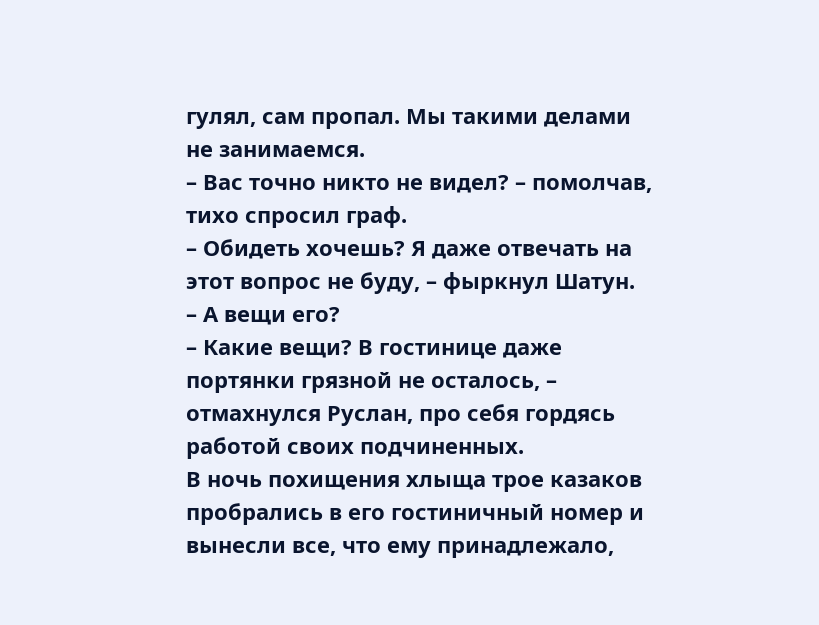гулял, сам пропал. Мы такими делами не занимаемся.
– Вас точно никто не видел? – помолчав, тихо спросил граф.
– Обидеть хочешь? Я даже отвечать на этот вопрос не буду, – фыркнул Шатун.
– А вещи его?
– Какие вещи? В гостинице даже портянки грязной не осталось, – отмахнулся Руслан, про себя гордясь работой своих подчиненных.
В ночь похищения хлыща трое казаков пробрались в его гостиничный номер и вынесли все, что ему принадлежало,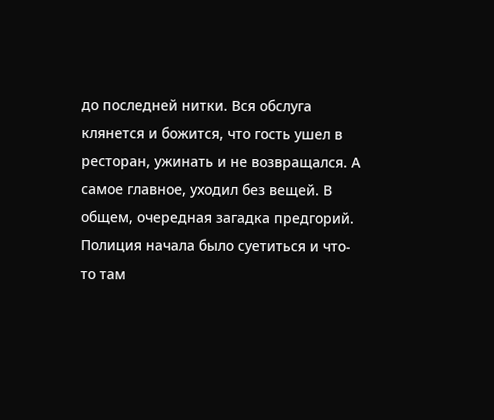до последней нитки. Вся обслуга клянется и божится, что гость ушел в ресторан, ужинать и не возвращался. А самое главное, уходил без вещей. В общем, очередная загадка предгорий. Полиция начала было суетиться и что-то там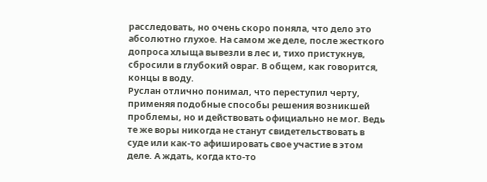расследовать, но очень скоро поняла, что дело это абсолютно глухое. На самом же деле, после жесткого допроса хлыща вывезли в лес и, тихо пристукнув, сбросили в глубокий овраг. В общем, как говорится, концы в воду.
Руслан отлично понимал, что переступил черту, применяя подобные способы решения возникшей проблемы, но и действовать официально не мог. Ведь те же воры никогда не станут свидетельствовать в суде или как-то афишировать свое участие в этом деле. А ждать, когда кто-то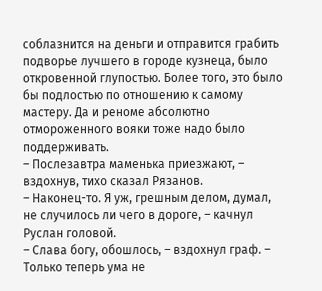соблазнится на деньги и отправится грабить подворье лучшего в городе кузнеца, было откровенной глупостью. Более того, это было бы подлостью по отношению к самому мастеру. Да и реноме абсолютно отмороженного вояки тоже надо было поддерживать.
– Послезавтра маменька приезжают, – вздохнув, тихо сказал Рязанов.
– Наконец-то. Я уж, грешным делом, думал, не случилось ли чего в дороге, – качнул Руслан головой.
– Слава богу, обошлось, – вздохнул граф. – Только теперь ума не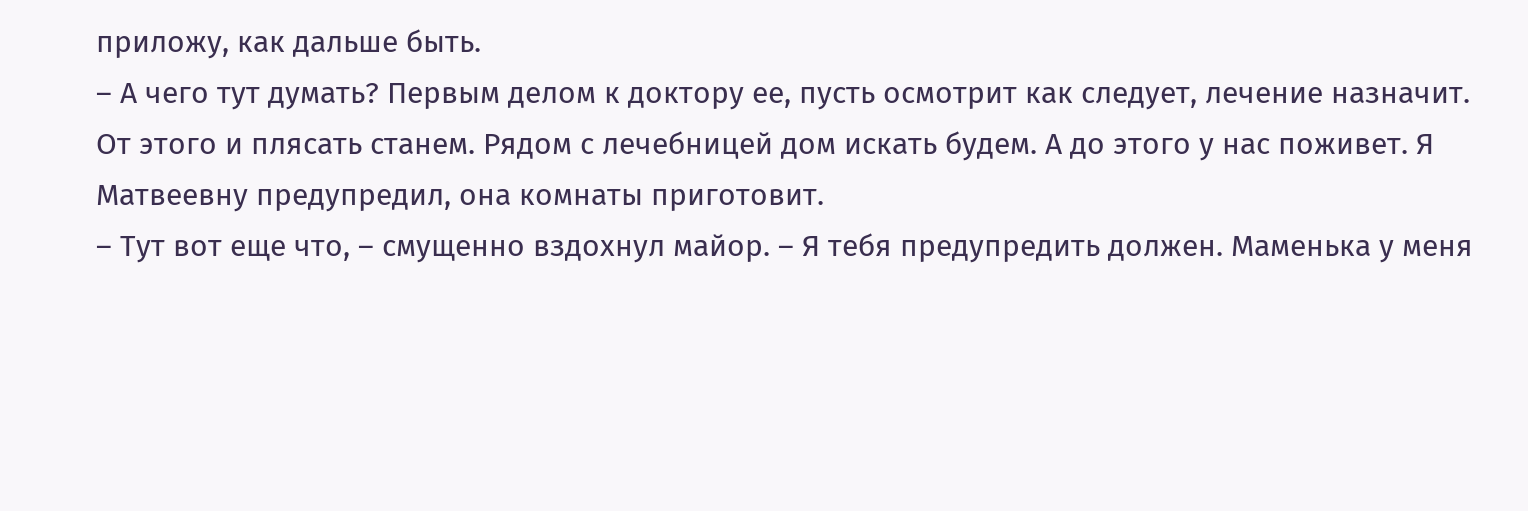приложу, как дальше быть.
– А чего тут думать? Первым делом к доктору ее, пусть осмотрит как следует, лечение назначит. От этого и плясать станем. Рядом с лечебницей дом искать будем. А до этого у нас поживет. Я Матвеевну предупредил, она комнаты приготовит.
– Тут вот еще что, – смущенно вздохнул майор. – Я тебя предупредить должен. Маменька у меня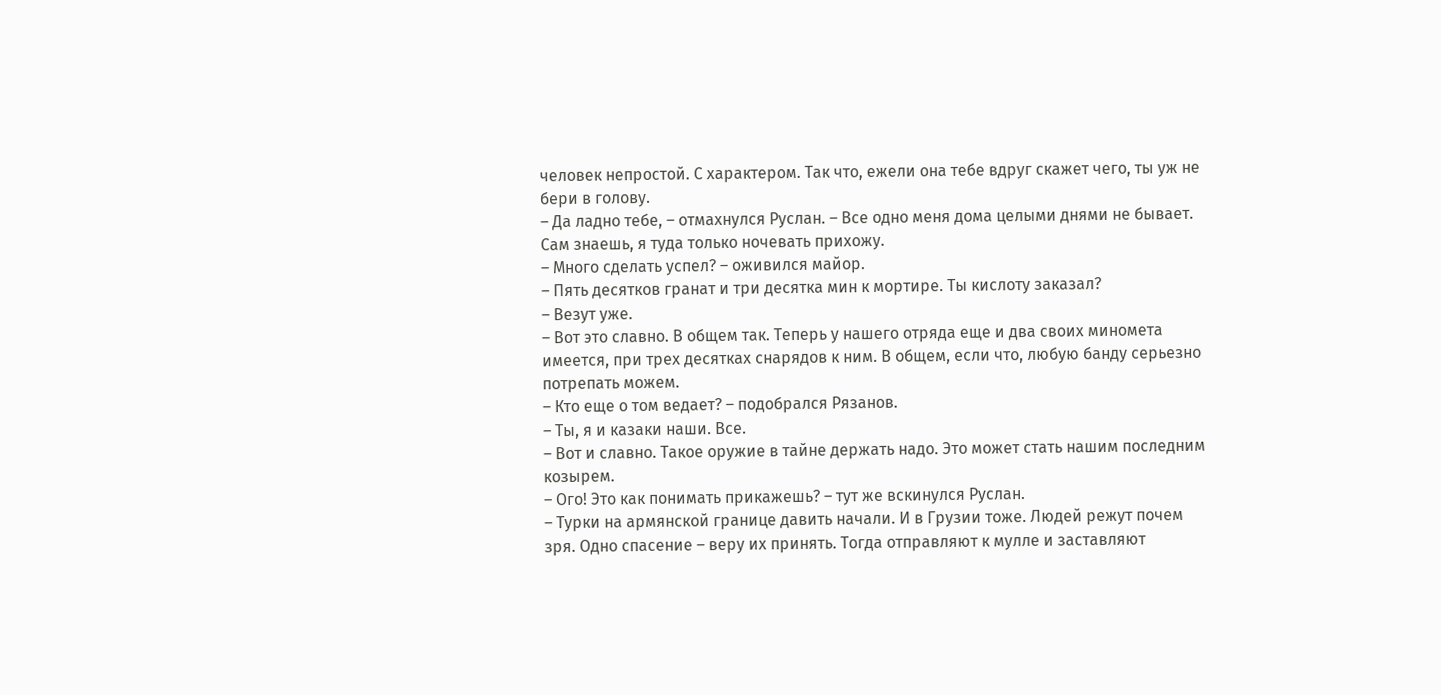человек непростой. С характером. Так что, ежели она тебе вдруг скажет чего, ты уж не бери в голову.
– Да ладно тебе, – отмахнулся Руслан. – Все одно меня дома целыми днями не бывает. Сам знаешь, я туда только ночевать прихожу.
– Много сделать успел? – оживился майор.
– Пять десятков гранат и три десятка мин к мортире. Ты кислоту заказал?
– Везут уже.
– Вот это славно. В общем так. Теперь у нашего отряда еще и два своих миномета имеется, при трех десятках снарядов к ним. В общем, если что, любую банду серьезно потрепать можем.
– Кто еще о том ведает? – подобрался Рязанов.
– Ты, я и казаки наши. Все.
– Вот и славно. Такое оружие в тайне держать надо. Это может стать нашим последним козырем.
– Ого! Это как понимать прикажешь? – тут же вскинулся Руслан.
– Турки на армянской границе давить начали. И в Грузии тоже. Людей режут почем зря. Одно спасение – веру их принять. Тогда отправляют к мулле и заставляют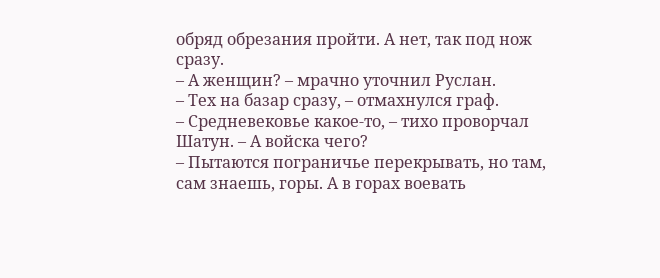обряд обрезания пройти. А нет, так под нож сразу.
– А женщин? – мрачно уточнил Руслан.
– Тех на базар сразу, – отмахнулся граф.
– Средневековье какое-то, – тихо проворчал Шатун. – А войска чего?
– Пытаются пограничье перекрывать, но там, сам знаешь, горы. А в горах воевать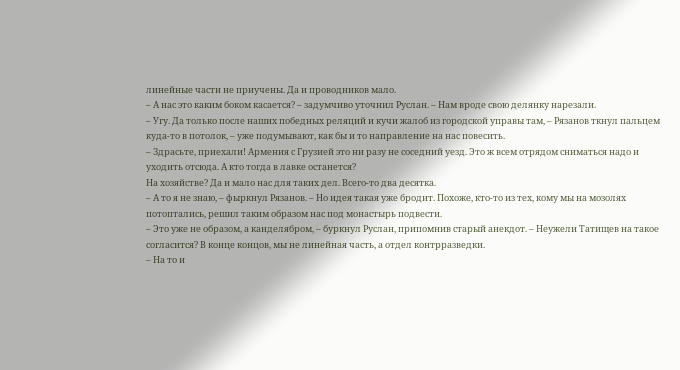линейные части не приучены. Да и проводников мало.
– А нас это каким боком касается? – задумчиво уточнил Руслан. – Нам вроде свою делянку нарезали.
– Угу. Да только после наших победных реляций и кучи жалоб из городской управы там, – Рязанов ткнул пальцем куда-то в потолок, – уже подумывают, как бы и то направление на нас повесить.
– Здрасьте, приехали! Армения с Грузией это ни разу не соседний уезд. Это ж всем отрядом сниматься надо и уходить отсюда. А кто тогда в лавке останется?
На хозяйстве? Да и мало нас для таких дел. Всего-то два десятка.
– А то я не знаю, – фыркнул Рязанов. – Но идея такая уже бродит. Похоже, кто-то из тех, кому мы на мозолях потоптались, решил таким образом нас под монастырь подвести.
– Это уже не образом, а канделябром, – буркнул Руслан, припомнив старый анекдот. – Неужели Татищев на такое согласится? В конце концов, мы не линейная часть, а отдел контрразведки.
– На то и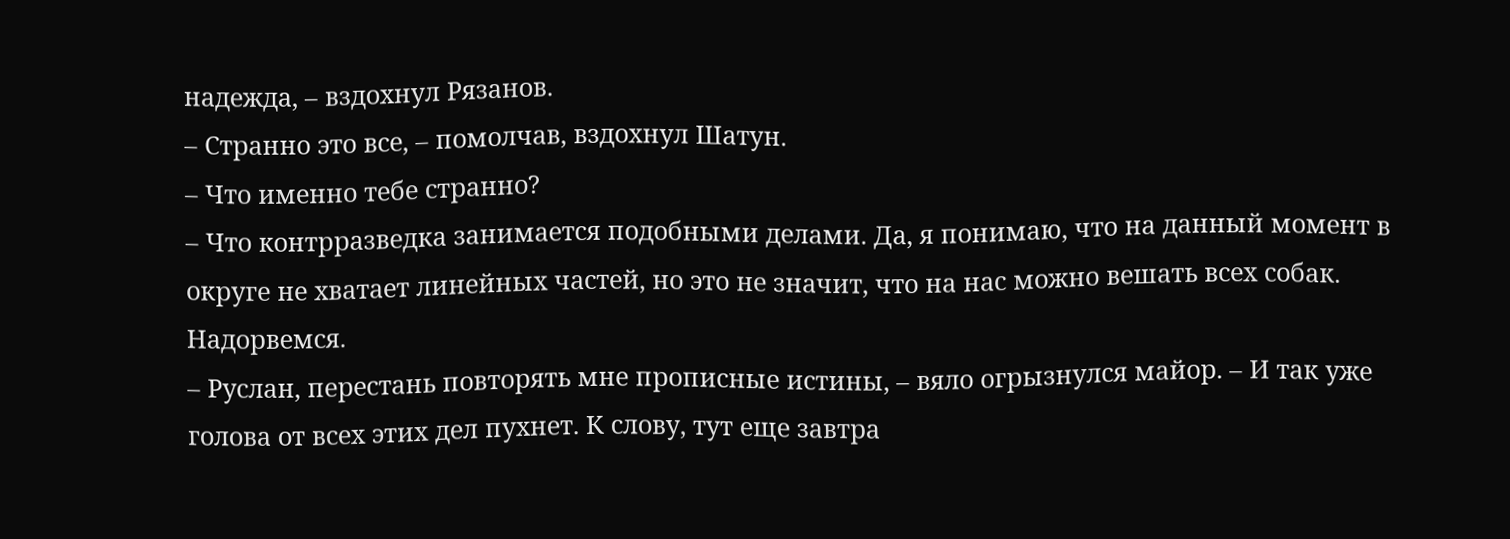надежда, – вздохнул Рязанов.
– Странно это все, – помолчав, вздохнул Шатун.
– Что именно тебе странно?
– Что контрразведка занимается подобными делами. Да, я понимаю, что на данный момент в округе не хватает линейных частей, но это не значит, что на нас можно вешать всех собак. Надорвемся.
– Руслан, перестань повторять мне прописные истины, – вяло огрызнулся майор. – И так уже голова от всех этих дел пухнет. К слову, тут еще завтра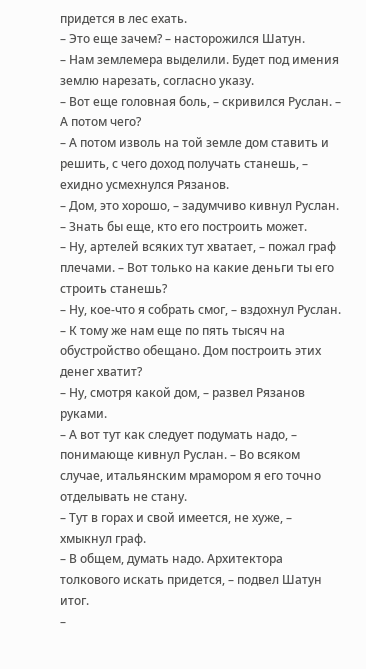придется в лес ехать.
– Это еще зачем? – насторожился Шатун.
– Нам землемера выделили. Будет под имения землю нарезать, согласно указу.
– Вот еще головная боль, – скривился Руслан. – А потом чего?
– А потом изволь на той земле дом ставить и решить, с чего доход получать станешь, – ехидно усмехнулся Рязанов.
– Дом, это хорошо, – задумчиво кивнул Руслан. – Знать бы еще, кто его построить может.
– Ну, артелей всяких тут хватает, – пожал граф плечами. – Вот только на какие деньги ты его строить станешь?
– Ну, кое-что я собрать смог, – вздохнул Руслан. – К тому же нам еще по пять тысяч на обустройство обещано. Дом построить этих денег хватит?
– Ну, смотря какой дом, – развел Рязанов руками.
– А вот тут как следует подумать надо, – понимающе кивнул Руслан. – Во всяком случае, итальянским мрамором я его точно отделывать не стану.
– Тут в горах и свой имеется, не хуже, – хмыкнул граф.
– В общем, думать надо. Архитектора толкового искать придется, – подвел Шатун итог.
–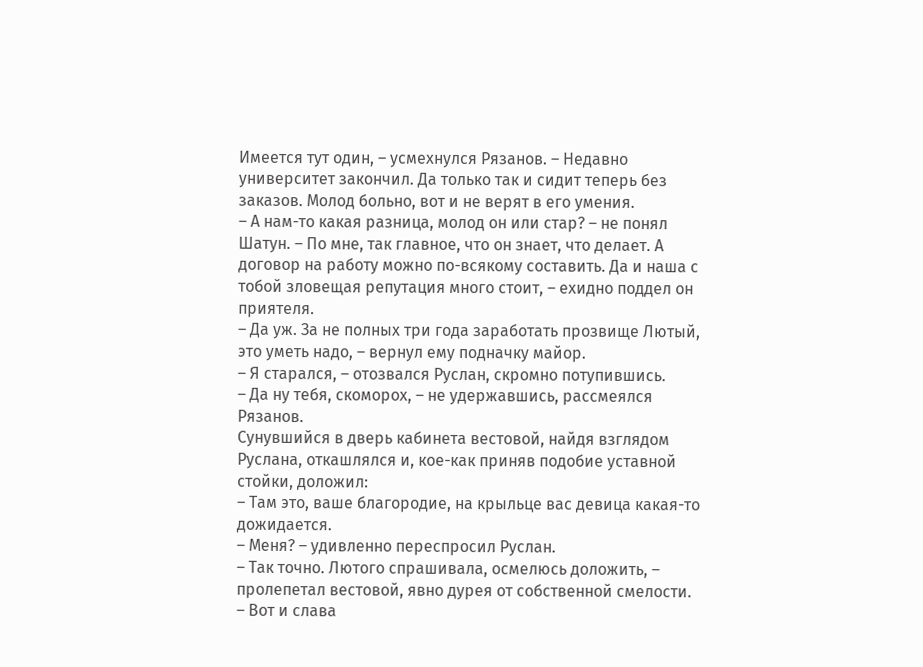Имеется тут один, – усмехнулся Рязанов. – Недавно университет закончил. Да только так и сидит теперь без заказов. Молод больно, вот и не верят в его умения.
– А нам-то какая разница, молод он или стар? – не понял Шатун. – По мне, так главное, что он знает, что делает. А договор на работу можно по-всякому составить. Да и наша с тобой зловещая репутация много стоит, – ехидно поддел он приятеля.
– Да уж. За не полных три года заработать прозвище Лютый, это уметь надо, – вернул ему подначку майор.
– Я старался, – отозвался Руслан, скромно потупившись.
– Да ну тебя, скоморох, – не удержавшись, рассмеялся Рязанов.
Сунувшийся в дверь кабинета вестовой, найдя взглядом Руслана, откашлялся и, кое-как приняв подобие уставной стойки, доложил:
– Там это, ваше благородие, на крыльце вас девица какая-то дожидается.
– Меня? – удивленно переспросил Руслан.
– Так точно. Лютого спрашивала, осмелюсь доложить, – пролепетал вестовой, явно дурея от собственной смелости.
– Вот и слава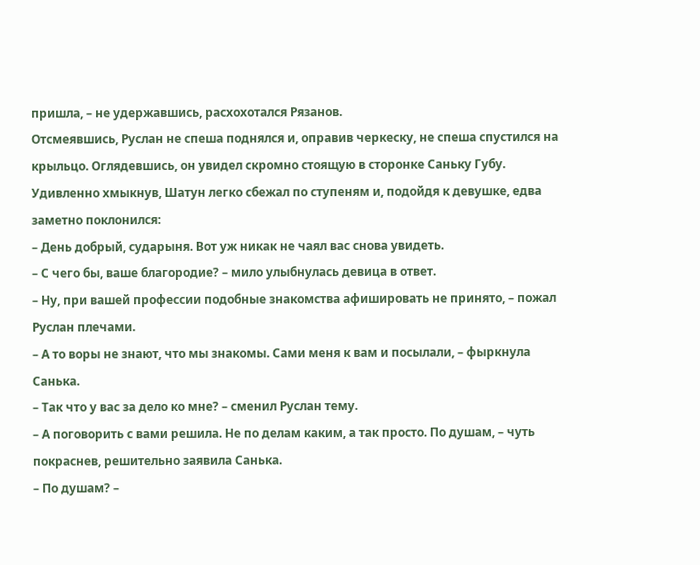пришла, – не удержавшись, расхохотался Рязанов.
Отсмеявшись, Руслан не спеша поднялся и, оправив черкеску, не спеша спустился на крыльцо. Оглядевшись, он увидел скромно стоящую в сторонке Саньку Губу. Удивленно хмыкнув, Шатун легко сбежал по ступеням и, подойдя к девушке, едва заметно поклонился:
– День добрый, сударыня. Вот уж никак не чаял вас снова увидеть.
– С чего бы, ваше благородие? – мило улыбнулась девица в ответ.
– Ну, при вашей профессии подобные знакомства афишировать не принято, – пожал Руслан плечами.
– А то воры не знают, что мы знакомы. Сами меня к вам и посылали, – фыркнула Санька.
– Так что у вас за дело ко мне? – сменил Руслан тему.
– А поговорить с вами решила. Не по делам каким, а так просто. По душам, – чуть покраснев, решительно заявила Санька.
– По душам? –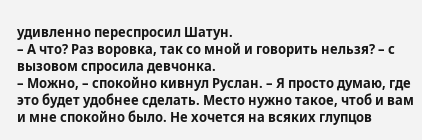удивленно переспросил Шатун.
– А что? Раз воровка, так со мной и говорить нельзя? – с вызовом спросила девчонка.
– Можно, – спокойно кивнул Руслан. – Я просто думаю, где это будет удобнее сделать. Место нужно такое, чтоб и вам и мне спокойно было. Не хочется на всяких глупцов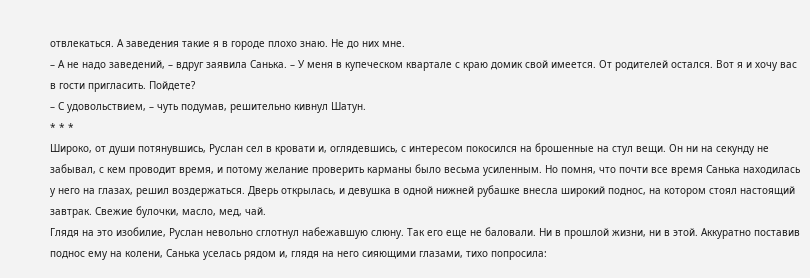отвлекаться. А заведения такие я в городе плохо знаю. Не до них мне.
– А не надо заведений, – вдруг заявила Санька. – У меня в купеческом квартале с краю домик свой имеется. От родителей остался. Вот я и хочу вас в гости пригласить. Пойдете?
– С удовольствием, – чуть подумав, решительно кивнул Шатун.
* * *
Широко, от души потянувшись, Руслан сел в кровати и, оглядевшись, с интересом покосился на брошенные на стул вещи. Он ни на секунду не забывал, с кем проводит время, и потому желание проверить карманы было весьма усиленным. Но помня, что почти все время Санька находилась у него на глазах, решил воздержаться. Дверь открылась, и девушка в одной нижней рубашке внесла широкий поднос, на котором стоял настоящий завтрак. Свежие булочки, масло, мед, чай.
Глядя на это изобилие, Руслан невольно сглотнул набежавшую слюну. Так его еще не баловали. Ни в прошлой жизни, ни в этой. Аккуратно поставив поднос ему на колени, Санька уселась рядом и, глядя на него сияющими глазами, тихо попросила: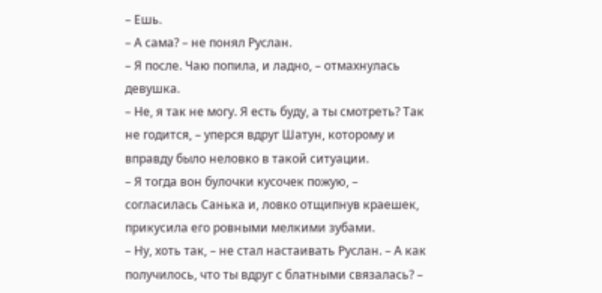– Ешь.
– А сама? – не понял Руслан.
– Я после. Чаю попила, и ладно, – отмахнулась девушка.
– Не, я так не могу. Я есть буду, а ты смотреть? Так не годится, – уперся вдруг Шатун, которому и вправду было неловко в такой ситуации.
– Я тогда вон булочки кусочек пожую, – согласилась Санька и, ловко отщипнув краешек, прикусила его ровными мелкими зубами.
– Ну, хоть так, – не стал настаивать Руслан. – А как получилось, что ты вдруг с блатными связалась? –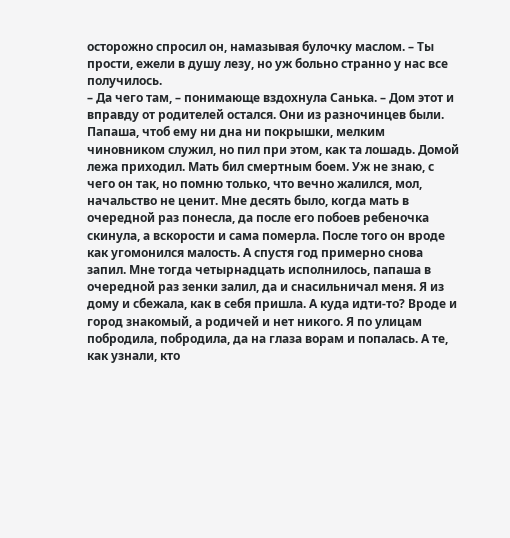осторожно спросил он, намазывая булочку маслом. – Ты прости, ежели в душу лезу, но уж больно странно у нас все получилось.
– Да чего там, – понимающе вздохнула Санька. – Дом этот и вправду от родителей остался. Они из разночинцев были. Папаша, чтоб ему ни дна ни покрышки, мелким чиновником служил, но пил при этом, как та лошадь. Домой лежа приходил. Мать бил смертным боем. Уж не знаю, с чего он так, но помню только, что вечно жалился, мол, начальство не ценит. Мне десять было, когда мать в очередной раз понесла, да после его побоев ребеночка скинула, а вскорости и сама померла. После того он вроде как угомонился малость. А спустя год примерно снова запил. Мне тогда четырнадцать исполнилось, папаша в очередной раз зенки залил, да и снасильничал меня. Я из дому и сбежала, как в себя пришла. А куда идти-то? Вроде и город знакомый, а родичей и нет никого. Я по улицам побродила, побродила, да на глаза ворам и попалась. А те, как узнали, кто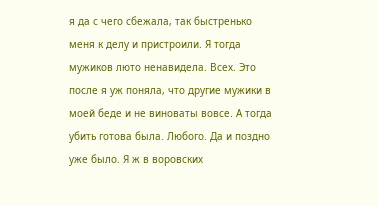я да с чего сбежала, так быстренько меня к делу и пристроили. Я тогда мужиков люто ненавидела. Всех. Это после я уж поняла, что другие мужики в моей беде и не виноваты вовсе. А тогда убить готова была. Любого. Да и поздно уже было. Я ж в воровских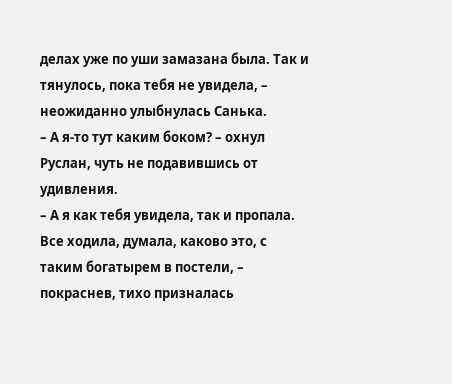делах уже по уши замазана была. Так и тянулось, пока тебя не увидела, – неожиданно улыбнулась Санька.
– А я-то тут каким боком? – охнул Руслан, чуть не подавившись от удивления.
– А я как тебя увидела, так и пропала. Все ходила, думала, каково это, с таким богатырем в постели, – покраснев, тихо призналась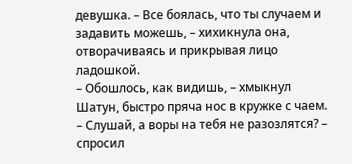девушка. – Все боялась, что ты случаем и задавить можешь, – хихикнула она, отворачиваясь и прикрывая лицо ладошкой.
– Обошлось, как видишь, – хмыкнул Шатун, быстро пряча нос в кружке с чаем. – Слушай, а воры на тебя не разозлятся? – спросил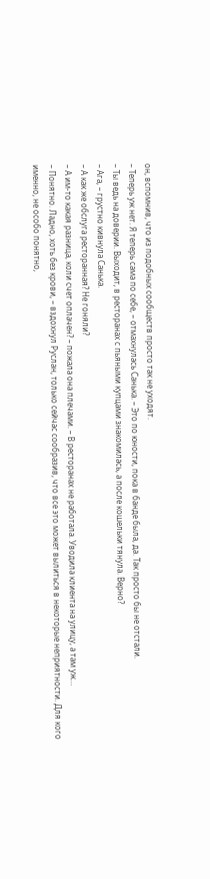он, вспомнив, что из подобных сообществ просто так не уходят.
– Теперь уж нет. Я теперь сама по себе, – отмахнулась Санька. – Это по юности, пока в банде была, да. Так просто бы не отстали.
– Ты ведь на доверии. Выходит, в ресторанах с пьяными купцами знакомилась, а после кошельки тянула. Верно?
– Ага, – грустно кивнула Санька.
– А как же обслуга ресторанная? Не гоняли?
– А им-то какая разница, коли счет оплачен? – пожала она плечами. – В ресторанах не работала. Уводила клиента на улицу, а там уж…
– Понятно. Ладно, хоть без крови, – вздохнул Руслан, только сейчас сообразив, что все это может вылиться в некоторые неприятности. Для кого именно, не особо понятно,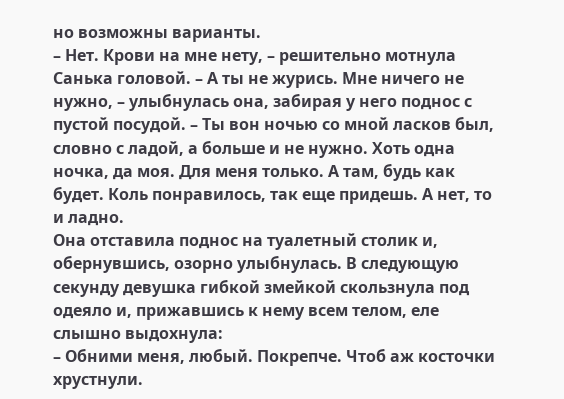но возможны варианты.
– Нет. Крови на мне нету, – решительно мотнула Санька головой. – А ты не журись. Мне ничего не нужно, – улыбнулась она, забирая у него поднос с пустой посудой. – Ты вон ночью со мной ласков был, словно с ладой, а больше и не нужно. Хоть одна ночка, да моя. Для меня только. А там, будь как будет. Коль понравилось, так еще придешь. А нет, то и ладно.
Она отставила поднос на туалетный столик и, обернувшись, озорно улыбнулась. В следующую секунду девушка гибкой змейкой скользнула под одеяло и, прижавшись к нему всем телом, еле слышно выдохнула:
– Обними меня, любый. Покрепче. Чтоб аж косточки хрустнули.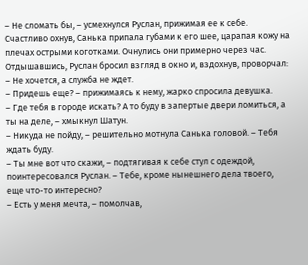– Не сломать бы, – усмехнулся Руслан, прижимая ее к себе.
Счастливо охнув, Санька припала губами к его шее, царапая кожу на плечах острыми коготками. Очнулись они примерно через час. Отдышавшись, Руслан бросил взгляд в окно и, вздохнув, проворчал:
– Не хочется, а служба не ждет.
– Придешь еще? – прижимаясь к нему, жарко спросила девушка.
– Где тебя в городе искать? А то буду в запертые двери ломиться, а ты на деле, – хмыкнул Шатун.
– Никуда не пойду, – решительно мотнула Санька головой. – Тебя ждать буду.
– Ты мне вот что скажи, – подтягивая к себе стул с одеждой, поинтересовался Руслан. – Тебе, кроме нынешнего дела твоего, еще что-то интересно?
– Есть у меня мечта, – помолчав,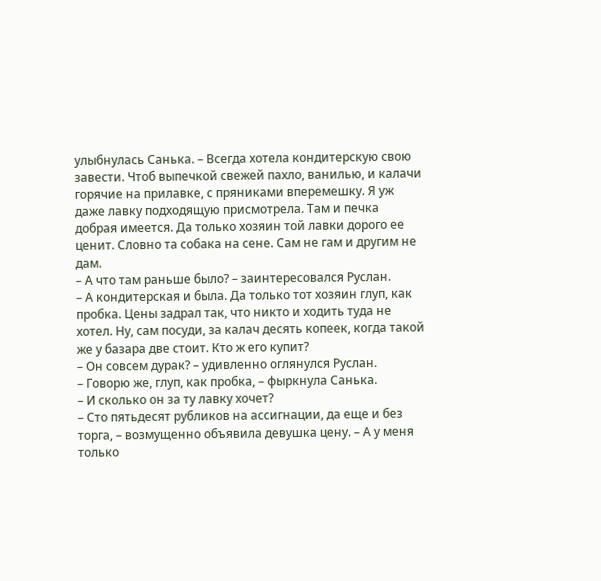улыбнулась Санька. – Всегда хотела кондитерскую свою завести. Чтоб выпечкой свежей пахло, ванилью, и калачи горячие на прилавке, с пряниками вперемешку. Я уж даже лавку подходящую присмотрела. Там и печка добрая имеется. Да только хозяин той лавки дорого ее ценит. Словно та собака на сене. Сам не гам и другим не дам.
– А что там раньше было? – заинтересовался Руслан.
– А кондитерская и была. Да только тот хозяин глуп, как пробка. Цены задрал так, что никто и ходить туда не хотел. Ну, сам посуди, за калач десять копеек, когда такой же у базара две стоит. Кто ж его купит?
– Он совсем дурак? – удивленно оглянулся Руслан.
– Говорю же, глуп, как пробка, – фыркнула Санька.
– И сколько он за ту лавку хочет?
– Сто пятьдесят рубликов на ассигнации, да еще и без торга, – возмущенно объявила девушка цену. – А у меня только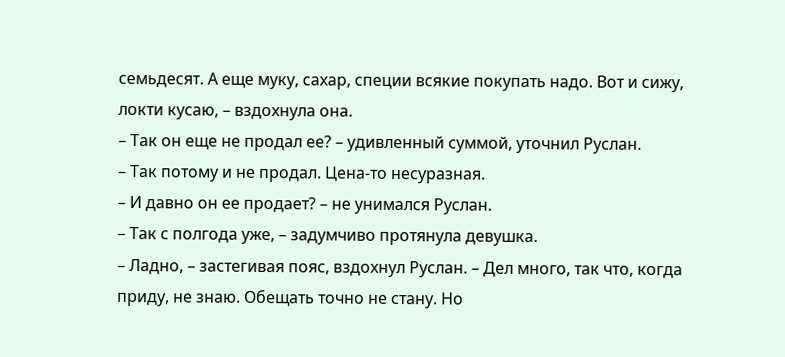семьдесят. А еще муку, сахар, специи всякие покупать надо. Вот и сижу, локти кусаю, – вздохнула она.
– Так он еще не продал ее? – удивленный суммой, уточнил Руслан.
– Так потому и не продал. Цена-то несуразная.
– И давно он ее продает? – не унимался Руслан.
– Так с полгода уже, – задумчиво протянула девушка.
– Ладно, – застегивая пояс, вздохнул Руслан. – Дел много, так что, когда приду, не знаю. Обещать точно не стану. Но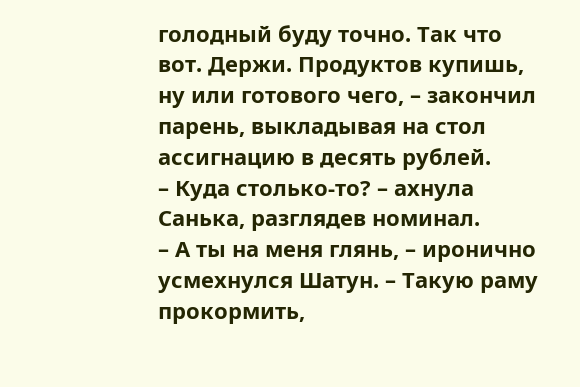голодный буду точно. Так что вот. Держи. Продуктов купишь, ну или готового чего, – закончил парень, выкладывая на стол ассигнацию в десять рублей.
– Куда столько-то? – ахнула Санька, разглядев номинал.
– А ты на меня глянь, – иронично усмехнулся Шатун. – Такую раму прокормить,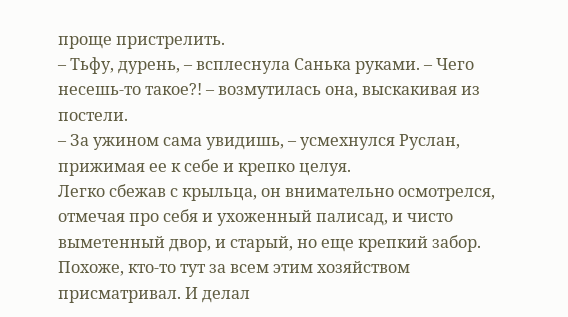проще пристрелить.
– Тьфу, дурень, – всплеснула Санька руками. – Чего несешь-то такое?! – возмутилась она, выскакивая из постели.
– За ужином сама увидишь, – усмехнулся Руслан, прижимая ее к себе и крепко целуя.
Легко сбежав с крыльца, он внимательно осмотрелся, отмечая про себя и ухоженный палисад, и чисто выметенный двор, и старый, но еще крепкий забор. Похоже, кто-то тут за всем этим хозяйством присматривал. И делал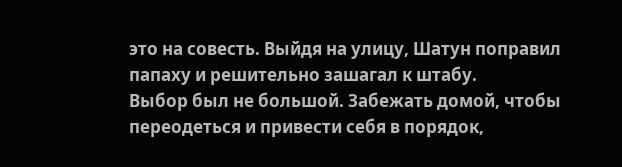это на совесть. Выйдя на улицу, Шатун поправил папаху и решительно зашагал к штабу.
Выбор был не большой. Забежать домой, чтобы переодеться и привести себя в порядок,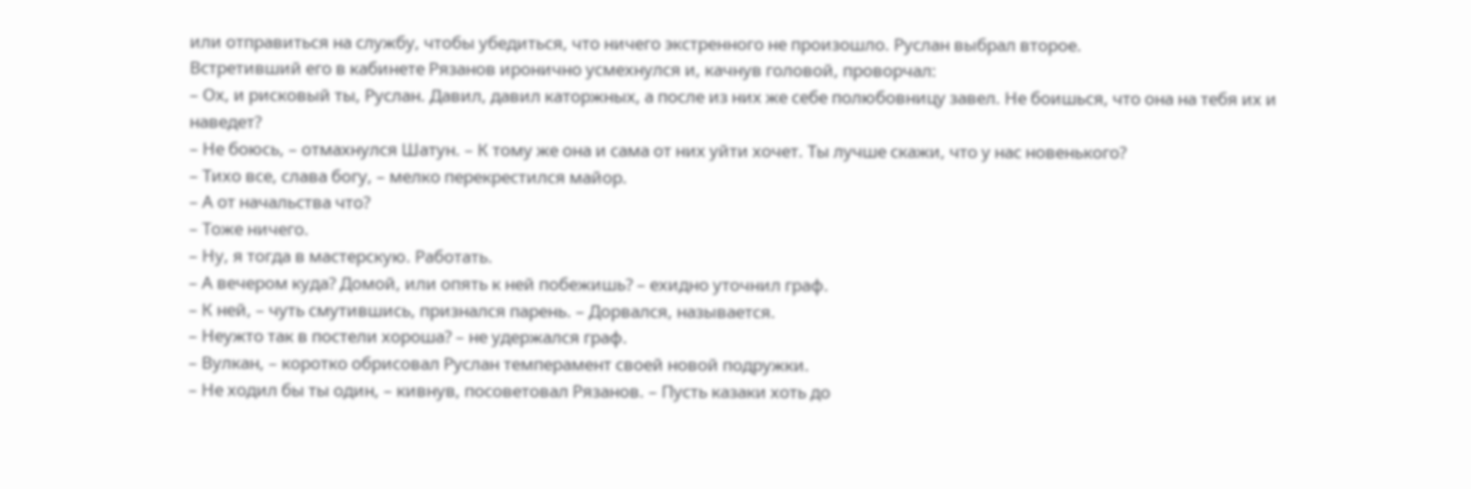или отправиться на службу, чтобы убедиться, что ничего экстренного не произошло. Руслан выбрал второе.
Встретивший его в кабинете Рязанов иронично усмехнулся и, качнув головой, проворчал:
– Ох, и рисковый ты, Руслан. Давил, давил каторжных, а после из них же себе полюбовницу завел. Не боишься, что она на тебя их и наведет?
– Не боюсь, – отмахнулся Шатун. – К тому же она и сама от них уйти хочет. Ты лучше скажи, что у нас новенького?
– Тихо все, слава богу, – мелко перекрестился майор.
– А от начальства что?
– Тоже ничего.
– Ну, я тогда в мастерскую. Работать.
– А вечером куда? Домой, или опять к ней побежишь? – ехидно уточнил граф.
– К ней, – чуть смутившись, признался парень. – Дорвался, называется.
– Неужто так в постели хороша? – не удержался граф.
– Вулкан, – коротко обрисовал Руслан темперамент своей новой подружки.
– Не ходил бы ты один, – кивнув, посоветовал Рязанов. – Пусть казаки хоть до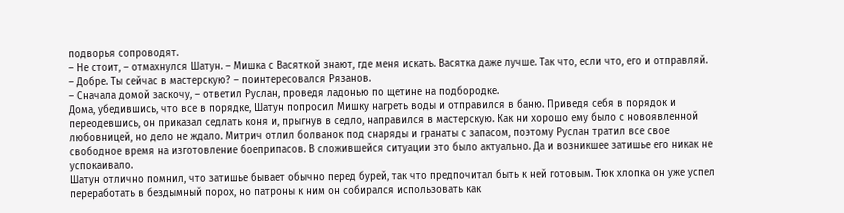подворья сопроводят.
– Не стоит, – отмахнулся Шатун. – Мишка с Васяткой знают, где меня искать. Васятка даже лучше. Так что, если что, его и отправляй.
– Добре. Ты сейчас в мастерскую? – поинтересовался Рязанов.
– Сначала домой заскочу, – ответил Руслан, проведя ладонью по щетине на подбородке.
Дома, убедившись, что все в порядке, Шатун попросил Мишку нагреть воды и отправился в баню. Приведя себя в порядок и переодевшись, он приказал седлать коня и, прыгнув в седло, направился в мастерскую. Как ни хорошо ему было с новоявленной любовницей, но дело не ждало. Митрич отлил болванок под снаряды и гранаты с запасом, поэтому Руслан тратил все свое свободное время на изготовление боеприпасов. В сложившейся ситуации это было актуально. Да и возникшее затишье его никак не успокаивало.
Шатун отлично помнил, что затишье бывает обычно перед бурей, так что предпочитал быть к ней готовым. Тюк хлопка он уже успел переработать в бездымный порох, но патроны к ним он собирался использовать как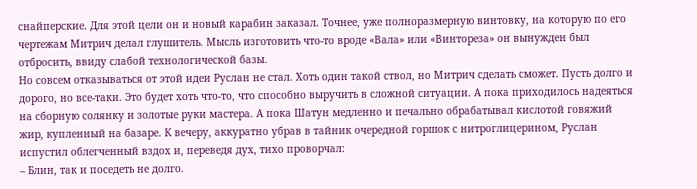снайперские. Для этой цели он и новый карабин заказал. Точнее, уже полноразмерную винтовку, на которую по его чертежам Митрич делал глушитель. Мысль изготовить что-то вроде «Вала» или «Винтореза» он вынужден был отбросить, ввиду слабой технологической базы.
Но совсем отказываться от этой идеи Руслан не стал. Хоть один такой ствол, но Митрич сделать сможет. Пусть долго и дорого, но все-таки. Это будет хоть что-то, что способно выручить в сложной ситуации. А пока приходилось надеяться на сборную солянку и золотые руки мастера. А пока Шатун медленно и печально обрабатывал кислотой говяжий жир, купленный на базаре. К вечеру, аккуратно убрав в тайник очередной горшок с нитроглицерином, Руслан испустил облегченный вздох и, переведя дух, тихо проворчал:
– Блин, так и поседеть не долго.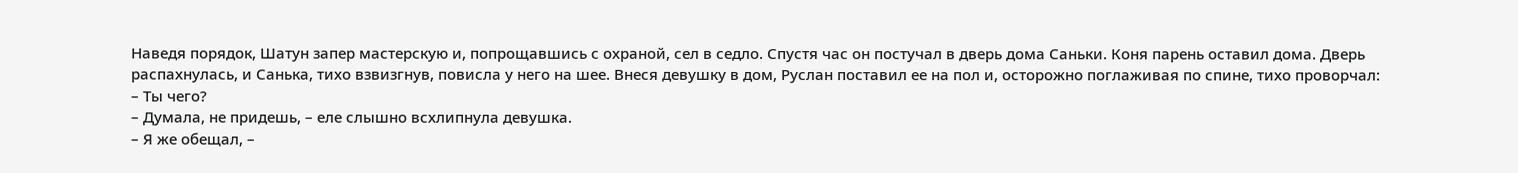Наведя порядок, Шатун запер мастерскую и, попрощавшись с охраной, сел в седло. Спустя час он постучал в дверь дома Саньки. Коня парень оставил дома. Дверь распахнулась, и Санька, тихо взвизгнув, повисла у него на шее. Внеся девушку в дом, Руслан поставил ее на пол и, осторожно поглаживая по спине, тихо проворчал:
– Ты чего?
– Думала, не придешь, – еле слышно всхлипнула девушка.
– Я же обещал, –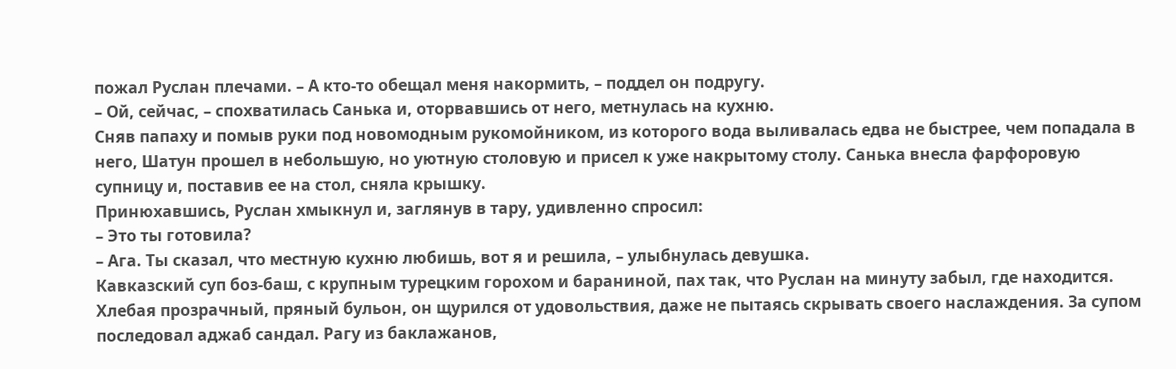пожал Руслан плечами. – А кто-то обещал меня накормить, – поддел он подругу.
– Ой, сейчас, – спохватилась Санька и, оторвавшись от него, метнулась на кухню.
Сняв папаху и помыв руки под новомодным рукомойником, из которого вода выливалась едва не быстрее, чем попадала в него, Шатун прошел в небольшую, но уютную столовую и присел к уже накрытому столу. Санька внесла фарфоровую супницу и, поставив ее на стол, сняла крышку.
Принюхавшись, Руслан хмыкнул и, заглянув в тару, удивленно спросил:
– Это ты готовила?
– Ага. Ты сказал, что местную кухню любишь, вот я и решила, – улыбнулась девушка.
Кавказский суп боз-баш, с крупным турецким горохом и бараниной, пах так, что Руслан на минуту забыл, где находится. Хлебая прозрачный, пряный бульон, он щурился от удовольствия, даже не пытаясь скрывать своего наслаждения. За супом последовал аджаб сандал. Рагу из баклажанов,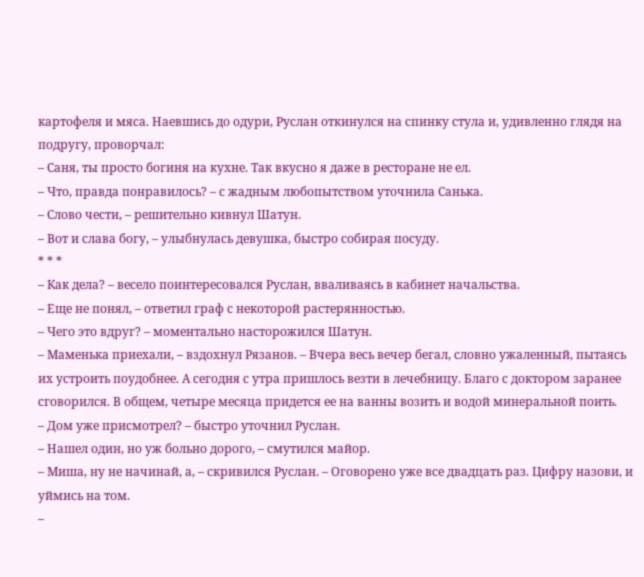картофеля и мяса. Наевшись до одури, Руслан откинулся на спинку стула и, удивленно глядя на подругу, проворчал:
– Саня, ты просто богиня на кухне. Так вкусно я даже в ресторане не ел.
– Что, правда понравилось? – с жадным любопытством уточнила Санька.
– Слово чести, – решительно кивнул Шатун.
– Вот и слава богу, – улыбнулась девушка, быстро собирая посуду.
* * *
– Как дела? – весело поинтересовался Руслан, вваливаясь в кабинет начальства.
– Еще не понял, – ответил граф с некоторой растерянностью.
– Чего это вдруг? – моментально насторожился Шатун.
– Маменька приехали, – вздохнул Рязанов. – Вчера весь вечер бегал, словно ужаленный, пытаясь их устроить поудобнее. А сегодня с утра пришлось везти в лечебницу. Благо с доктором заранее сговорился. В общем, четыре месяца придется ее на ванны возить и водой минеральной поить.
– Дом уже присмотрел? – быстро уточнил Руслан.
– Нашел один, но уж больно дорого, – смутился майор.
– Миша, ну не начинай, а, – скривился Руслан. – Оговорено уже все двадцать раз. Цифру назови, и уймись на том.
–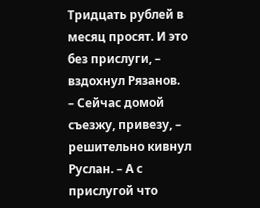Тридцать рублей в месяц просят. И это без прислуги, – вздохнул Рязанов.
– Сейчас домой съезжу, привезу, – решительно кивнул Руслан. – А с прислугой что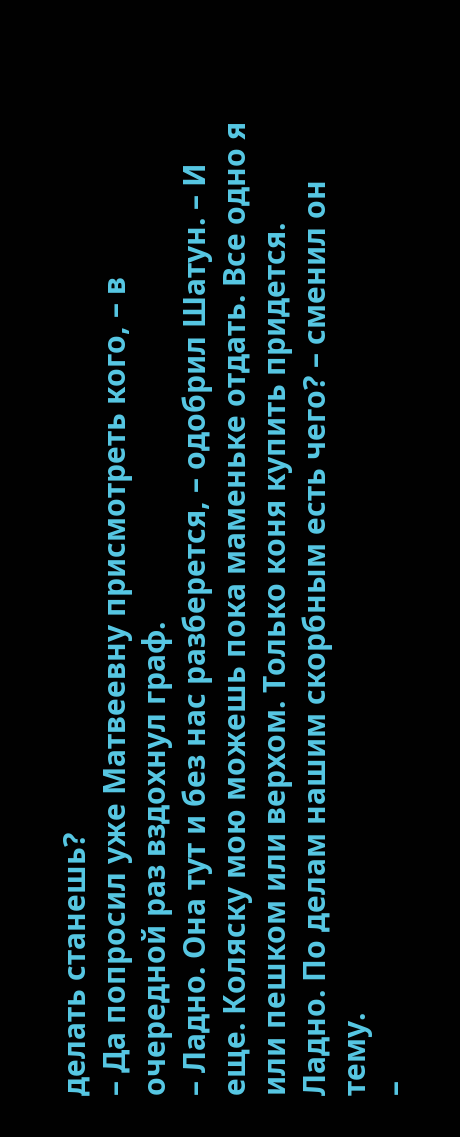делать станешь?
– Да попросил уже Матвеевну присмотреть кого, – в очередной раз вздохнул граф.
– Ладно. Она тут и без нас разберется, – одобрил Шатун. – И еще. Коляску мою можешь пока маменьке отдать. Все одно я или пешком или верхом. Только коня купить придется. Ладно. По делам нашим скорбным есть чего? – сменил он тему.
–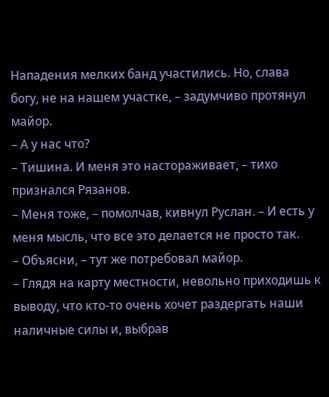Нападения мелких банд участились. Но, слава богу, не на нашем участке, – задумчиво протянул майор.
– А у нас что?
– Тишина. И меня это настораживает, – тихо признался Рязанов.
– Меня тоже, – помолчав, кивнул Руслан. – И есть у меня мысль, что все это делается не просто так.
– Объясни, – тут же потребовал майор.
– Глядя на карту местности, невольно приходишь к выводу, что кто-то очень хочет раздергать наши наличные силы и, выбрав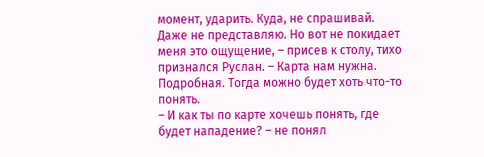момент, ударить. Куда, не спрашивай. Даже не представляю. Но вот не покидает меня это ощущение, – присев к столу, тихо признался Руслан. – Карта нам нужна. Подробная. Тогда можно будет хоть что-то понять.
– И как ты по карте хочешь понять, где будет нападение? – не понял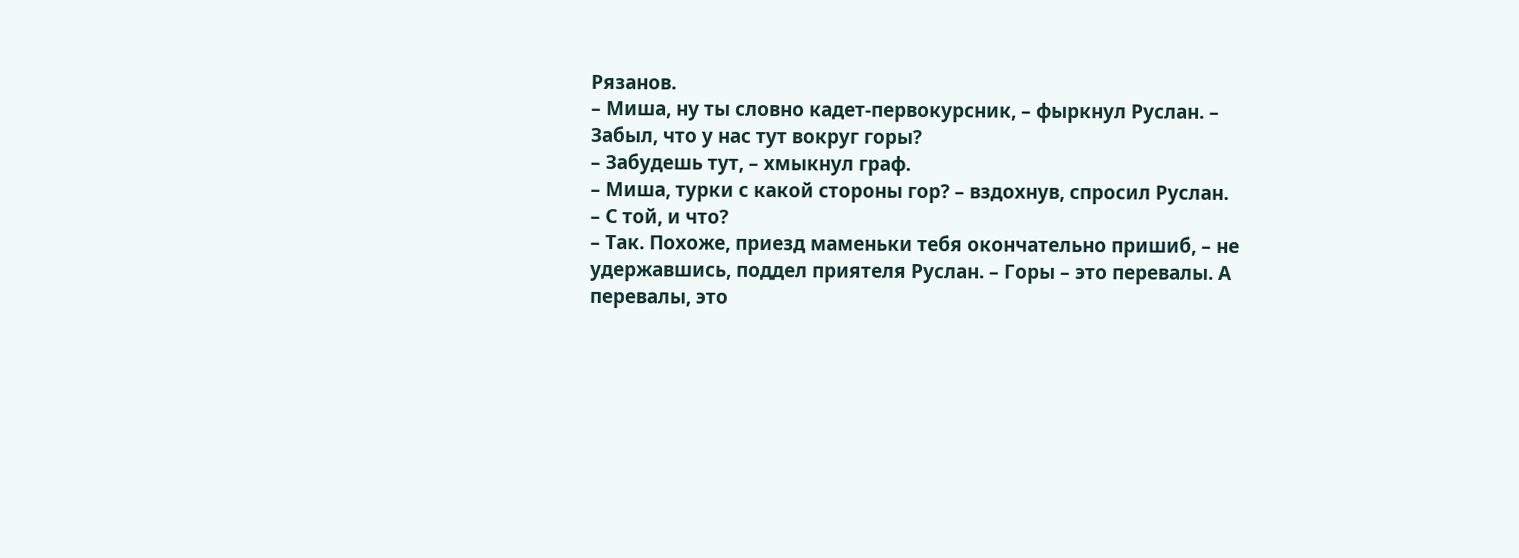Рязанов.
– Миша, ну ты словно кадет-первокурсник, – фыркнул Руслан. – Забыл, что у нас тут вокруг горы?
– Забудешь тут, – хмыкнул граф.
– Миша, турки с какой стороны гор? – вздохнув, спросил Руслан.
– С той, и что?
– Так. Похоже, приезд маменьки тебя окончательно пришиб, – не удержавшись, поддел приятеля Руслан. – Горы – это перевалы. А перевалы, это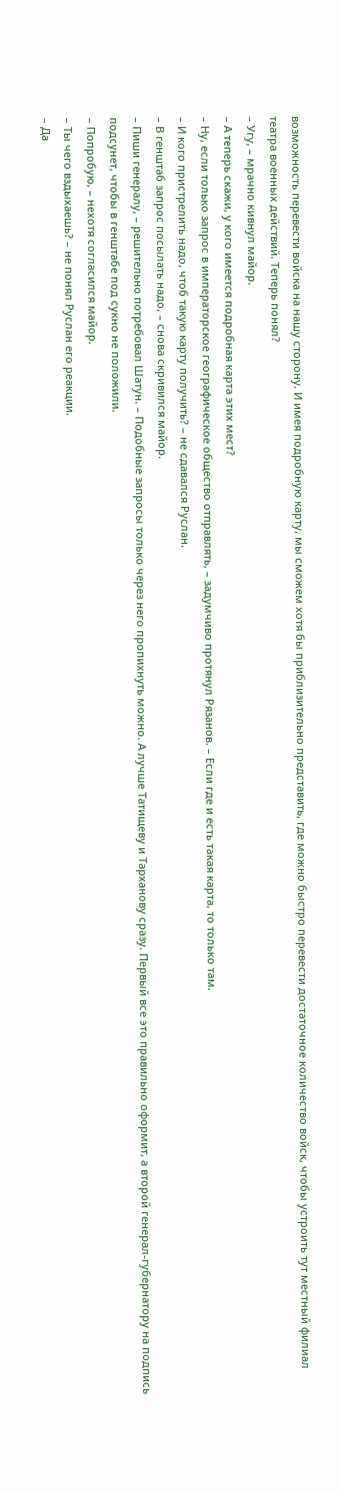возможность перевести войска на нашу сторону. И имея подробную карту, мы сможем хотя бы приблизительно представить, где можно быстро перевести достаточное количество войск, чтобы устроить тут местный филиал театра военных действий. Теперь понял?
– Угу, – мрачно кивнул майор.
– А теперь скажи, у кого имеется подробная карта этих мест?
– Ну, если только запрос в императорское географическое общество отправлять, – задумчиво протянул Рязанов. – Если где и есть такая карта, то только там.
– И кого пристрелить надо, чтоб такую карту получить? – не сдавался Руслан.
– В генштаб запрос посылать надо, – снова скривился майор.
– Пиши генералу, – решительно потребовал Шатун. – Подобные запросы только через него пропихнуть можно. А лучше Татищеву и Тарханову сразу. Первый все это правильно оформит, а второй генерал-губернатору на подпись подсунет, чтобы в генштабе под сукно не положили.
– Попробую, – нехотя согласился майор.
– Ты чего вздыхаешь? – не понял Руслан его реакции.
– Да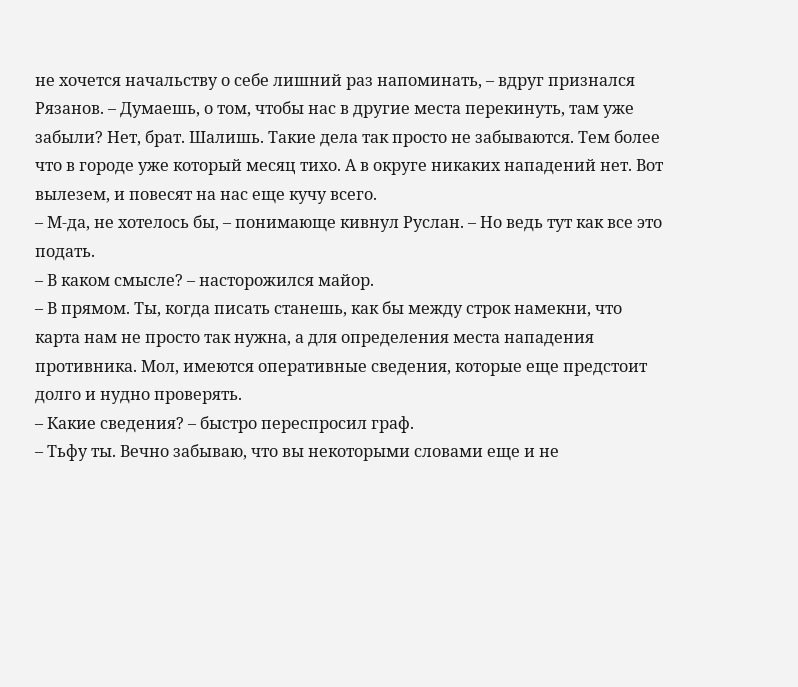не хочется начальству о себе лишний раз напоминать, – вдруг признался Рязанов. – Думаешь, о том, чтобы нас в другие места перекинуть, там уже забыли? Нет, брат. Шалишь. Такие дела так просто не забываются. Тем более что в городе уже который месяц тихо. А в округе никаких нападений нет. Вот вылезем, и повесят на нас еще кучу всего.
– М-да, не хотелось бы, – понимающе кивнул Руслан. – Но ведь тут как все это подать.
– В каком смысле? – насторожился майор.
– В прямом. Ты, когда писать станешь, как бы между строк намекни, что карта нам не просто так нужна, а для определения места нападения противника. Мол, имеются оперативные сведения, которые еще предстоит долго и нудно проверять.
– Какие сведения? – быстро переспросил граф.
– Тьфу ты. Вечно забываю, что вы некоторыми словами еще и не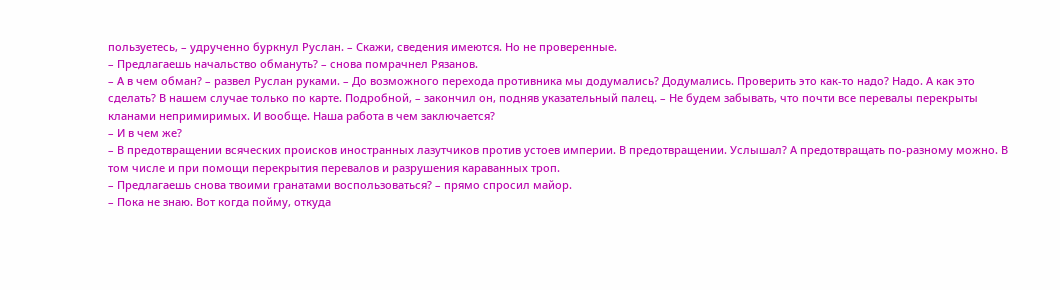пользуетесь, – удрученно буркнул Руслан. – Скажи, сведения имеются. Но не проверенные.
– Предлагаешь начальство обмануть? – снова помрачнел Рязанов.
– А в чем обман? – развел Руслан руками. – До возможного перехода противника мы додумались? Додумались. Проверить это как-то надо? Надо. А как это сделать? В нашем случае только по карте. Подробной, – закончил он, подняв указательный палец. – Не будем забывать, что почти все перевалы перекрыты кланами непримиримых. И вообще. Наша работа в чем заключается?
– И в чем же?
– В предотвращении всяческих происков иностранных лазутчиков против устоев империи. В предотвращении. Услышал? А предотвращать по-разному можно. В том числе и при помощи перекрытия перевалов и разрушения караванных троп.
– Предлагаешь снова твоими гранатами воспользоваться? – прямо спросил майор.
– Пока не знаю. Вот когда пойму, откуда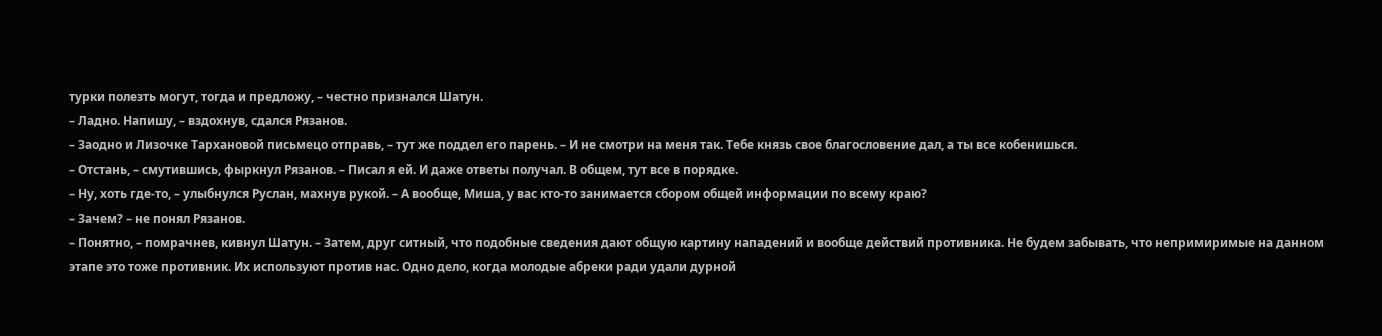турки полезть могут, тогда и предложу, – честно признался Шатун.
– Ладно. Напишу, – вздохнув, сдался Рязанов.
– Заодно и Лизочке Тархановой письмецо отправь, – тут же поддел его парень. – И не смотри на меня так. Тебе князь свое благословение дал, а ты все кобенишься.
– Отстань, – смутившись, фыркнул Рязанов. – Писал я ей. И даже ответы получал. В общем, тут все в порядке.
– Ну, хоть где-то, – улыбнулся Руслан, махнув рукой. – А вообще, Миша, у вас кто-то занимается сбором общей информации по всему краю?
– Зачем? – не понял Рязанов.
– Понятно, – помрачнев, кивнул Шатун. – Затем, друг ситный, что подобные сведения дают общую картину нападений и вообще действий противника. Не будем забывать, что непримиримые на данном этапе это тоже противник. Их используют против нас. Одно дело, когда молодые абреки ради удали дурной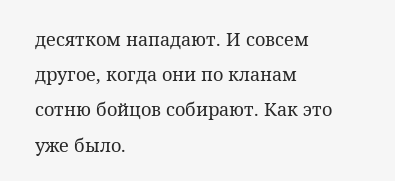десятком нападают. И совсем другое, когда они по кланам сотню бойцов собирают. Как это уже было.